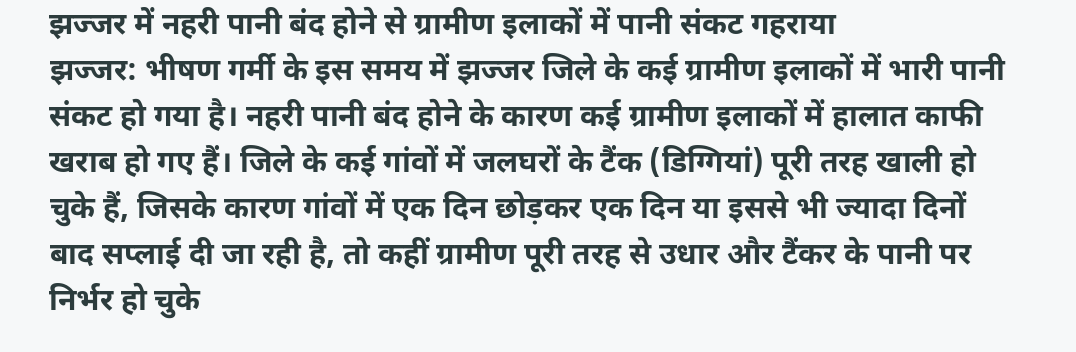झज्जर में नहरी पानी बंद होने से ग्रामीण इलाकों में पानी संकट गहराया
झज्जर: भीषण गर्मी के इस समय में झज्जर जिले के कई ग्रामीण इलाकों में भारी पानी संकट हो गया है। नहरी पानी बंद होने के कारण कई ग्रामीण इलाकों में हालात काफी खराब हो गए हैं। जिले के कई गांवों में जलघरों के टैंक (डिग्गियां) पूरी तरह खाली हो चुके हैं, जिसके कारण गांवों में एक दिन छोड़कर एक दिन या इससे भी ज्यादा दिनों बाद सप्लाई दी जा रही है, तो कहीं ग्रामीण पूरी तरह से उधार और टैंकर के पानी पर निर्भर हो चुके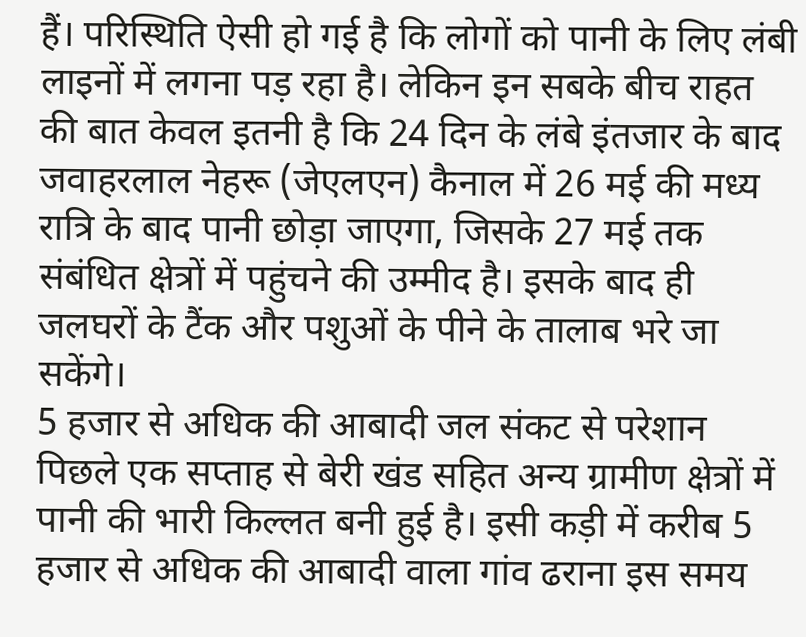हैं। परिस्थिति ऐसी हो गई है कि लोगों को पानी के लिए लंबी लाइनों में लगना पड़ रहा है। लेकिन इन सबके बीच राहत की बात केवल इतनी है कि 24 दिन के लंबे इंतजार के बाद जवाहरलाल नेहरू (जेएलएन) कैनाल में 26 मई की मध्य रात्रि के बाद पानी छोड़ा जाएगा, जिसके 27 मई तक संबंधित क्षेत्रों में पहुंचने की उम्मीद है। इसके बाद ही जलघरों के टैंक और पशुओं के पीने के तालाब भरे जा सकेंगे।
5 हजार से अधिक की आबादी जल संकट से परेशान
पिछले एक सप्ताह से बेरी खंड सहित अन्य ग्रामीण क्षेत्रों में पानी की भारी किल्लत बनी हुई है। इसी कड़ी में करीब 5 हजार से अधिक की आबादी वाला गांव ढराना इस समय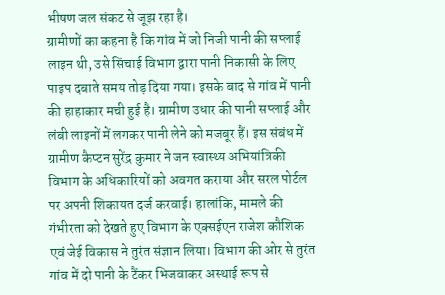भीषण जल संकट से जूझ रहा है।
ग्रामीणों का कहना है कि गांव में जो निजी पानी की सप्लाई लाइन थी, उसे सिंचाई विभाग द्वारा पानी निकासी के लिए पाइप दबाते समय तोड़ दिया गया। इसके बाद से गांव में पानी की हाहाकार मची हुई है। ग्रामीण उधार की पानी सप्लाई और लंबी लाइनों में लगकर पानी लेने को मजबूर हैं। इस संबंध में ग्रामीण कैप्टन सुरेंद्र कुमार ने जन स्वास्थ्य अभियांत्रिकी विभाग के अधिकारियों को अवगत कराया और सरल पोर्टल पर अपनी शिकायत दर्ज करवाई। हालांकि, मामले की गंभीरता को देखते हुए विभाग के एक्सईएन राजेश कौशिक एवं जेई विकास ने तुरंत संज्ञान लिया। विभाग की ओर से तुरंत गांव में दो पानी के टैंकर भिजवाकर अस्थाई रूप से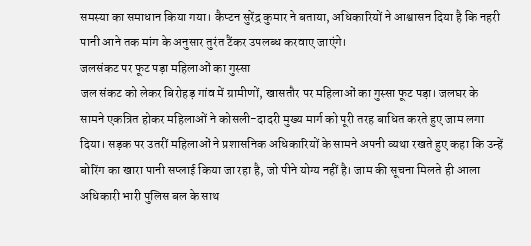समस्या का समाधान किया गया। कैप्टन सुरेंद्र कुमार ने बताया, अधिकारियों ने आश्वासन दिया है कि नहरी पानी आने तक मांग के अनुसार तुरंत टैंकर उपलब्ध करवाए जाएंगे।
जलसंकट पर फूट पड़ा महिलाओं का गुस्सा
जल संकट को लेकर बिरोहड़ गांव में ग्रामीणों, खासतौर पर महिलाओं का गुस्सा फूट पड़ा। जलघर के सामने एकत्रित होकर महिलाओं ने कोसली-दादरी मुख्य मार्ग को पूरी तरह बाधित करते हुए जाम लगा दिया। सड़क पर उतरीं महिलाओं ने प्रशासनिक अधिकारियों के सामने अपनी व्यथा रखते हुए कहा कि उन्हें बोरिंग का खारा पानी सप्लाई किया जा रहा है, जो पीने योग्य नहीं है। जाम की सूचना मिलते ही आला अधिकारी भारी पुलिस बल के साथ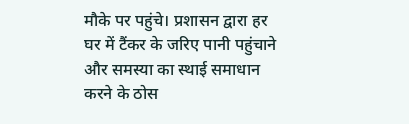मौके पर पहुंचे। प्रशासन द्वारा हर घर में टैंकर के जरिए पानी पहुंचाने और समस्या का स्थाई समाधान करने के ठोस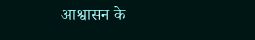आश्वासन के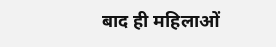बाद ही महिलाओं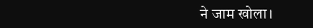ने जाम खोला।